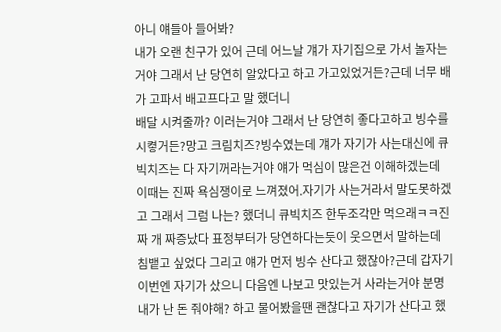아니 얘들아 들어봐?
내가 오랜 친구가 있어 근데 어느날 걔가 자기집으로 가서 놀자는거야 그래서 난 당연히 알았다고 하고 가고있었거든?근데 너무 배가 고파서 배고프다고 말 했더니
배달 시켜줄까? 이러는거야 그래서 난 당연히 좋다고하고 빙수를 시켷거든?망고 크림치즈?빙수였는데 걔가 자기가 사는대신에 큐빅치즈는 다 자기꺼라는거야 얘가 먹심이 많은건 이해하겠는데 이때는 진짜 욕심쟁이로 느껴졌어.자기가 사는거라서 말도못하겠고 그래서 그럼 나는? 했더니 큐빅치즈 한두조각만 먹으래ㅋㅋ진짜 개 짜증났다 표정부터가 당연하다는듯이 웃으면서 말하는데 침뱉고 싶었다 그리고 얘가 먼저 빙수 산다고 했잖아?근데 갑자기 이번엔 자기가 샀으니 다음엔 나보고 맛있는거 사라는거야 분명 내가 난 돈 줘야해? 하고 물어봤을땐 괜찮다고 자기가 산다고 했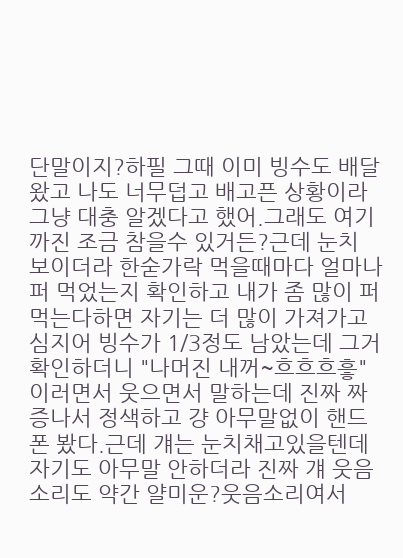단말이지?하필 그때 이미 빙수도 배달왔고 나도 너무덥고 배고픈 상황이라 그냥 대충 알겠다고 했어.그래도 여기까진 조금 참을수 있거든?근데 눈치 보이더라 한숟가락 먹을때마다 얼마나 퍼 먹었는지 확인하고 내가 좀 많이 퍼먹는다하면 자기는 더 많이 가져가고 심지어 빙수가 1/3정도 남았는데 그거 확인하더니 "나머진 내꺼~흐흐흐흫"이러면서 웃으면서 말하는데 진짜 짜증나서 정색하고 걍 아무말없이 핸드폰 봤다.근데 걔는 눈치채고있을텐데 자기도 아무말 안하더라 진짜 걔 웃음소리도 약간 얄미운?웃음소리여서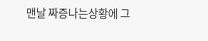맨날 짜증나는상황에 그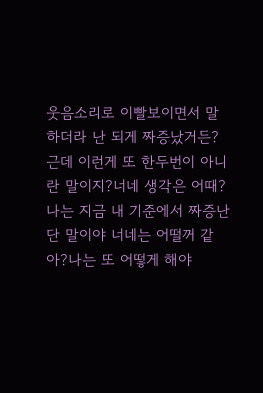웃음소리로 이빨보이면서 말하더라 난 되게 짜증났거든?근데 이런게 또 한두번이 아니란 말이지?너네 생각은 어때?나는 지금 내 기준에서 짜증난단 말이야 너네는 어떨꺼 같아?나는 또 어떻게 해야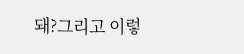돼?그리고 이렇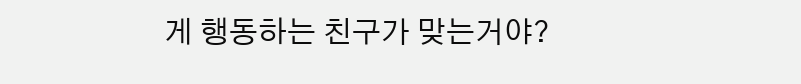게 행동하는 친구가 맞는거야?